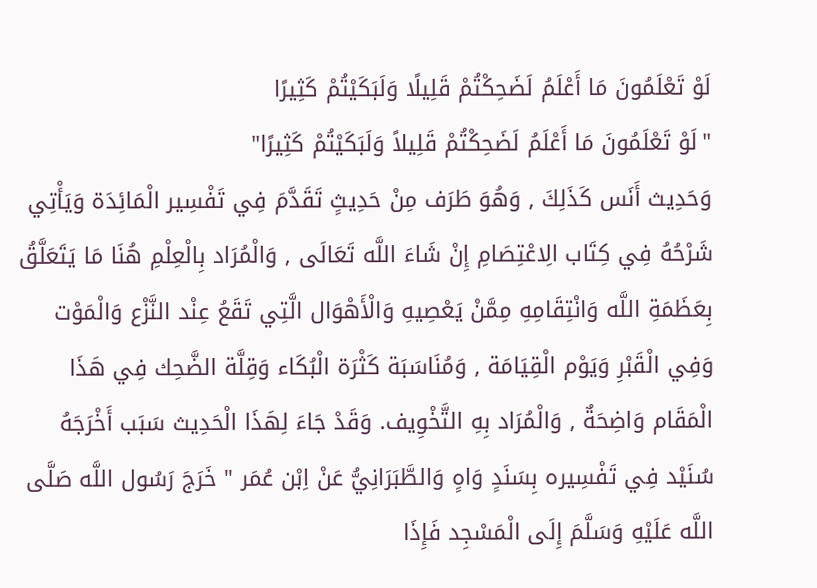لَوْ تَعْلَمُونَ مَا أَعْلَمُ لَضَحِكْتُمْ قَلِيلًا وَلَبَكَيْتُمْ كَثِيرًا
"لَوْ تَعْلَمُونَ مَا أَعْلَمُ لَضَحِكْتُمْ قَلِيلاً وَلَبَكَيْتُمْ كَثِيرًا"
وَحَدِيث أَنَس كَذَلِكَ , وَهُوَ طَرَف مِنْ حَدِيثٍ تَقَدَّمَ فِي تَفْسِير الْمَائِدَة وَيَأْتِي شَرْحُهُ فِي كِتَاب الِاعْتِصَامِ إِنْ شَاءَ اللَّه تَعَالَى , وَالْمُرَاد بِالْعِلْمِ هُنَا مَا يَتَعَلَّقُ بِعَظَمَةِ اللَّه وَانْتِقَامِهِ مِمَّنْ يَعْصِيهِ وَالْأَهْوَال الَّتِي تَقَعُ عِنْد النَّزْع وَالْمَوْت وَفِي الْقَبْرِ وَيَوْم الْقِيَامَة , وَمُنَاسَبَة كَثْرَة الْبُكَاء وَقِلَّة الضَّحِك فِي هَذَا الْمَقَام وَاضِحَةٌ , وَالْمُرَاد بِهِ التَّخْوِيف. وَقَدْ جَاءَ لِهَذَا الْحَدِيث سَبَب أَخْرَجَهُ سُنَيْد فِي تَفْسِيره بِسَنَدٍ وَاهٍ وَالطَّبَرَانِيُّ عَنْ اِبْن عُمَر " خَرَجَ رَسُول اللَّه صَلَّى اللَّه عَلَيْهِ وَسَلَّمَ إِلَى الْمَسْجِد فَإِذَا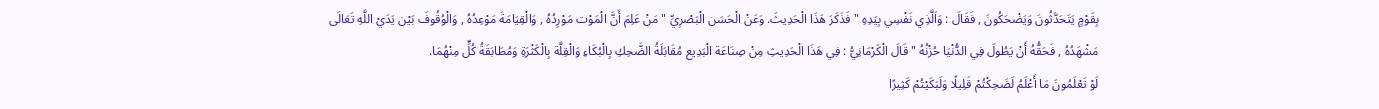بِقَوْمٍ يَتَحَدَّثُونَ وَيَضْحَكُونَ , فَقَالَ : وَاَلَّذِي نَفْسِي بِيَدِهِ " فَذَكَرَ هَذَا الْحَدِيثَ. وَعَنْ الْحَسَن الْبَصْرِيِّ " مَنْ عَلِمَ أَنَّ الْمَوْت مَوْرِدُهُ , وَالْقِيَامَةَ مَوْعِدُهُ , وَالْوُقُوفَ بَيْن يَدَيْ اللَّهِ تَعَالَى مَشْهَدُهُ , فَحَقُّهُ أَنْ يَطُولَ فِي الدُّنْيَا حُزْنُهُ " قَالَ الْكَرْمَانِيُّ : فِي هَذَا الْحَدِيثِ مِنْ صِنَاعَة الْبَدِيع مُقَابَلَةُ الضَّحِكِ بِالْبُكَاءِ وَالْقِلَّة بِالْكَثْرَةِ وَمُطَابَقَةُ كُلٍّ مِنْهُمَا.
لَوْ تَعْلَمُونَ مَا أَعْلَمُ لَضَحِكْتُمْ قَلِيلًا وَلَبَكَيْتُمْ كَثِيرًا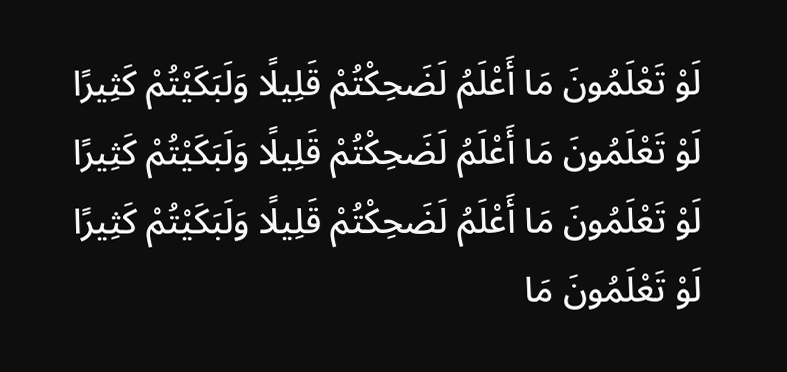لَوْ تَعْلَمُونَ مَا أَعْلَمُ لَضَحِكْتُمْ قَلِيلًا وَلَبَكَيْتُمْ كَثِيرًا
لَوْ تَعْلَمُونَ مَا أَعْلَمُ لَضَحِكْتُمْ قَلِيلًا وَلَبَكَيْتُمْ كَثِيرًا
لَوْ تَعْلَمُونَ مَا أَعْلَمُ لَضَحِكْتُمْ قَلِيلًا وَلَبَكَيْتُمْ كَثِيرًا
لَوْ تَعْلَمُونَ مَا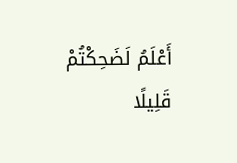أَعْلَمُ لَضَحِكْتُمْ قَلِيلًا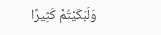وَلَبَكَيْتُمْ كَثِيرًا